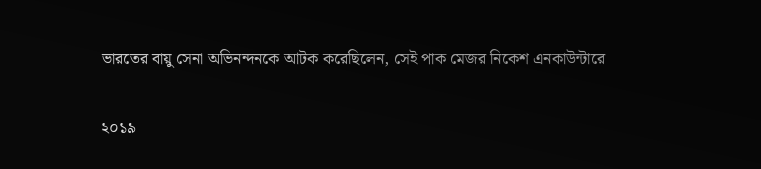ভারতের বায়ু সেনা অভিনন্দনকে আটক করেছিলেন, সেই পাক মেজর নিকেশ এনকাউন্টারে

২০১৯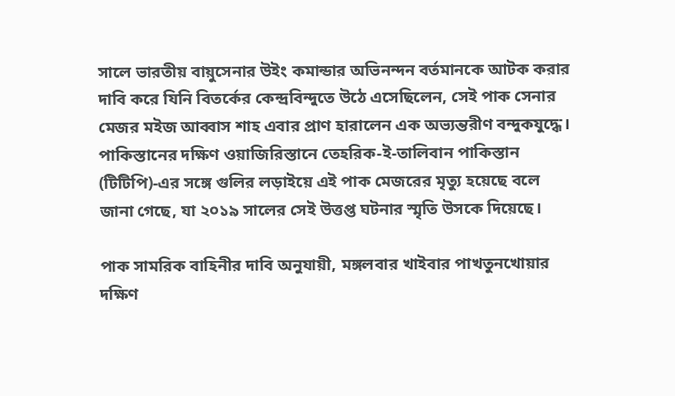সালে ভারতীয় বায়ুসেনার উইং কমান্ডার অভিনন্দন বর্তমানকে আটক করার দাবি করে যিনি বিতর্কের কেন্দ্রবিন্দুতে উঠে এসেছিলেন, সেই পাক সেনার মেজর মইজ আব্বাস শাহ এবার প্রাণ হারালেন এক অভ্যন্তরীণ বন্দুকযুদ্ধে। পাকিস্তানের দক্ষিণ ওয়াজিরিস্তানে তেহরিক-ই-তালিবান পাকিস্তান (টিটিপি)-এর সঙ্গে গুলির লড়াইয়ে এই পাক মেজরের মৃত্যু হয়েছে বলে জানা গেছে, যা ২০১৯ সালের সেই উত্তপ্ত ঘটনার স্মৃতি উসকে দিয়েছে।

পাক সামরিক বাহিনীর দাবি অনুযায়ী, মঙ্গলবার খাইবার পাখতুনখোয়ার দক্ষিণ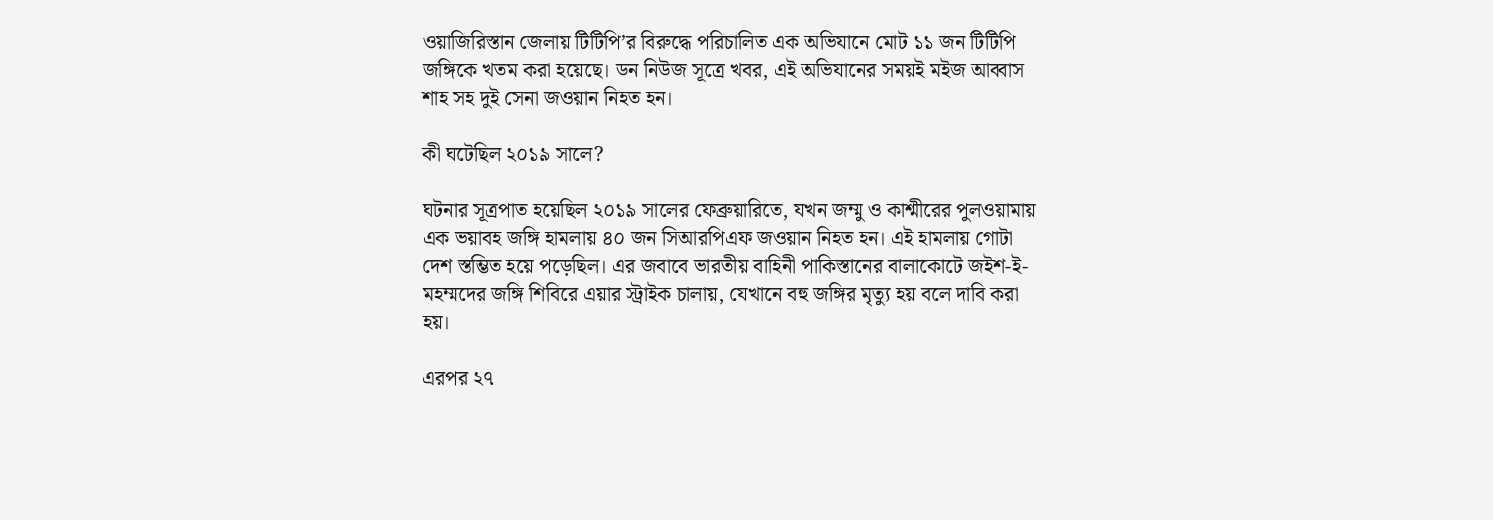ওয়াজিরিস্তান জেলায় টিটিপি’র বিরুদ্ধে পরিচালিত এক অভিযানে মোট ১১ জন টিটিপি জঙ্গিকে খতম করা হয়েছে। ডন নিউজ সূত্রে খবর, এই অভিযানের সময়ই মইজ আব্বাস শাহ সহ দুই সেনা জওয়ান নিহত হন।

কী ঘটেছিল ২০১৯ সালে?

ঘটনার সূত্রপাত হয়েছিল ২০১৯ সালের ফেব্রুয়ারিতে, যখন জম্মু ও কাশ্মীরের পুলওয়ামায় এক ভয়াবহ জঙ্গি হামলায় ৪০ জন সিআরপিএফ জওয়ান নিহত হন। এই হামলায় গোটা দেশ স্তম্ভিত হয়ে পড়েছিল। এর জবাবে ভারতীয় বাহিনী পাকিস্তানের বালাকোটে জইশ-ই-মহম্মদের জঙ্গি শিবিরে এয়ার স্ট্রাইক চালায়, যেখানে বহু জঙ্গির মৃত্যু হয় বলে দাবি করা হয়।

এরপর ২৭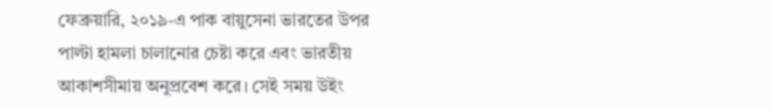ফেব্রুয়ারি, ২০১৯-এ পাক বায়ুসেনা ভারতের উপর পাল্টা হামলা চালানোর চেষ্টা করে এবং ভারতীয় আকাশসীমায় অনুপ্রবেশ করে। সেই সময় উইং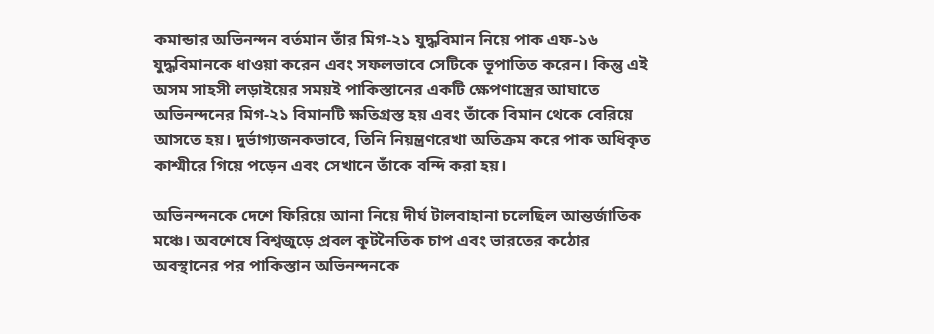কমান্ডার অভিনন্দন বর্তমান তাঁর মিগ-২১ যুদ্ধবিমান নিয়ে পাক এফ-১৬ যুদ্ধবিমানকে ধাওয়া করেন এবং সফলভাবে সেটিকে ভূপাতিত করেন। কিন্তু এই অসম সাহসী লড়াইয়ের সময়ই পাকিস্তানের একটি ক্ষেপণাস্ত্রের আঘাতে অভিনন্দনের মিগ-২১ বিমানটি ক্ষতিগ্রস্ত হয় এবং তাঁকে বিমান থেকে বেরিয়ে আসতে হয়। দুর্ভাগ্যজনকভাবে, তিনি নিয়ন্ত্রণরেখা অতিক্রম করে পাক অধিকৃত কাশ্মীরে গিয়ে পড়েন এবং সেখানে তাঁকে বন্দি করা হয়।

অভিনন্দনকে দেশে ফিরিয়ে আনা নিয়ে দীর্ঘ টালবাহানা চলেছিল আন্তর্জাতিক মঞ্চে। অবশেষে বিশ্বজুড়ে প্রবল কূটনৈতিক চাপ এবং ভারতের কঠোর অবস্থানের পর পাকিস্তান অভিনন্দনকে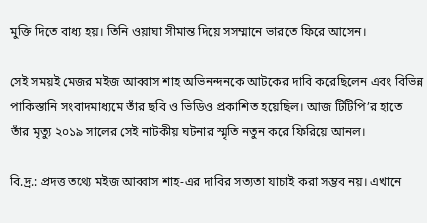মুক্তি দিতে বাধ্য হয়। তিনি ওয়াঘা সীমান্ত দিয়ে সসম্মানে ভারতে ফিরে আসেন।

সেই সময়ই মেজর মইজ আব্বাস শাহ অভিনন্দনকে আটকের দাবি করেছিলেন এবং বিভিন্ন পাকিস্তানি সংবাদমাধ্যমে তাঁর ছবি ও ভিডিও প্রকাশিত হয়েছিল। আজ টিটিপি’র হাতে তাঁর মৃত্যু ২০১৯ সালের সেই নাটকীয় ঘটনার স্মৃতি নতুন করে ফিরিয়ে আনল।

বি.দ্র.: প্রদত্ত তথ্যে মইজ আব্বাস শাহ-এর দাবির সত্যতা যাচাই করা সম্ভব নয়। এখানে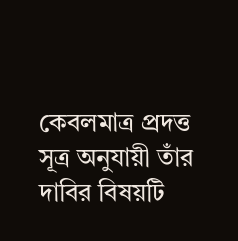কেবলমাত্র প্রদত্ত সূত্র অনুযায়ী তাঁর দাবির বিষয়টি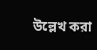উল্লেখ করা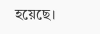হয়েছে।